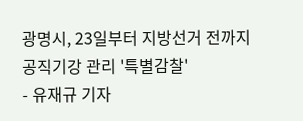광명시, 23일부터 지방선거 전까지 공직기강 관리 '특별감찰'
- 유재규 기자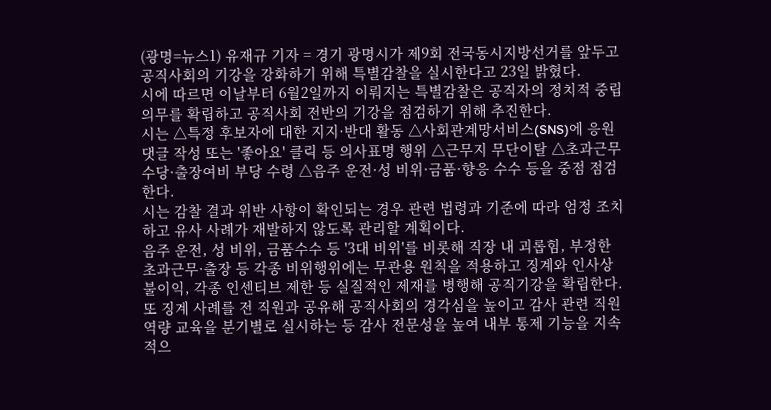(광명=뉴스1) 유재규 기자 = 경기 광명시가 제9회 전국동시지방선거를 앞두고 공직사회의 기강을 강화하기 위해 특별감찰을 실시한다고 23일 밝혔다.
시에 따르면 이날부터 6월2일까지 이뤄지는 특별감찰은 공직자의 정치적 중립 의무를 확립하고 공직사회 전반의 기강을 점검하기 위해 추진한다.
시는 △특정 후보자에 대한 지지·반대 활동 △사회관계망서비스(SNS)에 응원 댓글 작성 또는 '좋아요' 클릭 등 의사표명 행위 △근무지 무단이탈 △초과근무수당·출장여비 부당 수령 △음주 운전·성 비위·금품·향응 수수 등을 중점 점검한다.
시는 감찰 결과 위반 사항이 확인되는 경우 관련 법령과 기준에 따라 엄정 조치하고 유사 사례가 재발하지 않도록 관리할 계획이다.
음주 운전, 성 비위, 금품수수 등 '3대 비위'를 비롯해 직장 내 괴롭힘, 부정한 초과근무·출장 등 각종 비위행위에는 무관용 원칙을 적용하고 징계와 인사상 불이익, 각종 인센티브 제한 등 실질적인 제재를 병행해 공직기강을 확립한다.
또 징계 사례를 전 직원과 공유해 공직사회의 경각심을 높이고 감사 관련 직원 역량 교육을 분기별로 실시하는 등 감사 전문성을 높여 내부 통제 기능을 지속적으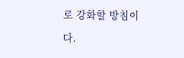로 강화할 방침이다.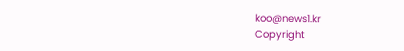koo@news1.kr
Copyright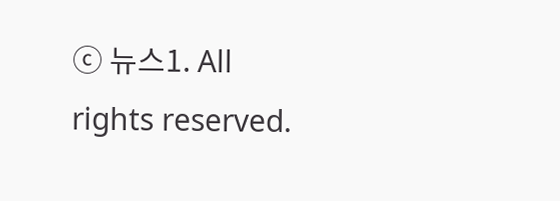ⓒ 뉴스1. All rights reserved.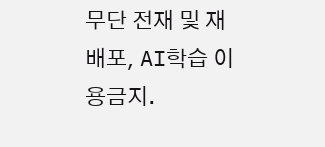무단 전재 및 재배포, AI학습 이용금지.